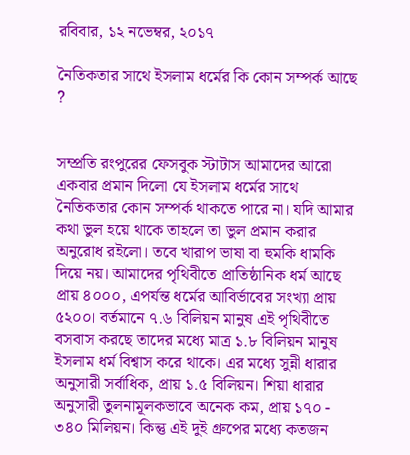রবিবার, ১২ নভেম্বর, ২০১৭

নৈতিকতার সাথে ইসলাম ধর্মের কি কোন সম্পর্ক আছে ?


সম্প্রতি রংপুরের ফেসবুক স্টাটাস আমাদের আরো একবার প্রমান দিলো যে ইসলাম ধর্মের সাথে নৈতিকতার কোন সম্পর্ক থাকতে পারে না। যদি আমার কথা ভুল হয়ে থাকে তাহলে তা ভুল প্রমান করার অনুরোধ রইলো। তবে খারাপ ভাষা বা হুমকি ধামকি দিয়ে নয়। আমাদের পৃথিবীতে প্রাতিষ্ঠানিক ধর্ম আছে প্রায় ৪০০০, এপর্যন্ত ধর্মের আবির্ভাবের সংখ্যা প্রায় ৫২০০। বর্তমানে ৭.৬ বিলিয়ন মানুষ এই পৃথিবীতে বসবাস করছে তাদের মধ্যে মাত্র ১.৮ বিলিয়ন মানুষ ইসলাম ধর্ম বিশ্বাস করে থাকে। এর মধ্যে সুন্নী ধারার অনুসারী সর্বাধিক, প্রায় ১.৫ বিলিয়ন। শিয়া ধারার অনুসারী তুলনামূলকভাবে অনেক কম, প্রায় ১৭০ - ৩৪০ মিলিয়ন। কিন্তু এই দুই গ্রুপের মধ্যে কতজন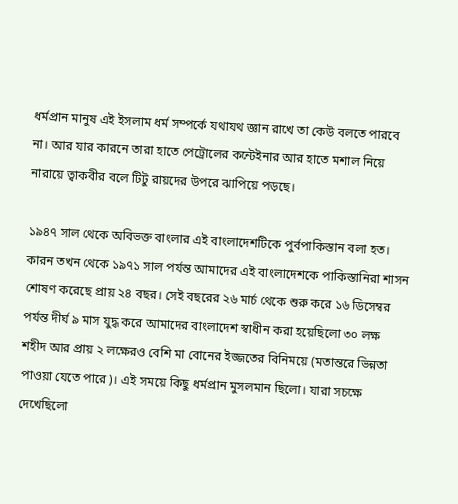ধর্মপ্রান মানুষ এই ইসলাম ধর্ম সম্পর্কে যথাযথ জ্ঞান রাখে তা কেউ বলতে পারবে না। আর যার কারনে তারা হাতে পেট্রোলের কন্টেইনার আর হাতে মশাল নিয়ে নারায়ে ত্বাকবীর বলে টিটু রায়দের উপরে ঝাপিয়ে পড়ছে।

১৯৪৭ সাল থেকে অবিভক্ত বাংলার এই বাংলাদেশটিকে পুর্বপাকিস্তান বলা হত। কারন তখন থেকে ১৯৭১ সাল পর্যন্ত আমাদের এই বাংলাদেশকে পাকিস্তানিরা শাসন শোষণ করেছে প্রায় ২৪ বছর। সেই বছরের ২৬ মার্চ থেকে শুরু করে ১৬ ডিসেম্বর পর্যন্ত দীর্ঘ ৯ মাস যুদ্ধ করে আমাদের বাংলাদেশ স্বাধীন করা হয়েছিলো ৩০ লক্ষ শহীদ আর প্রায় ২ লক্ষেরও বেশি মা বোনের ইজ্জতের বিনিময়ে (মতান্তরে ভিন্নতা পাওয়া যেতে পারে)। এই সময়ে কিছু ধর্মপ্রান মুসলমান ছিলো। যারা সচক্ষে দেখেছিলো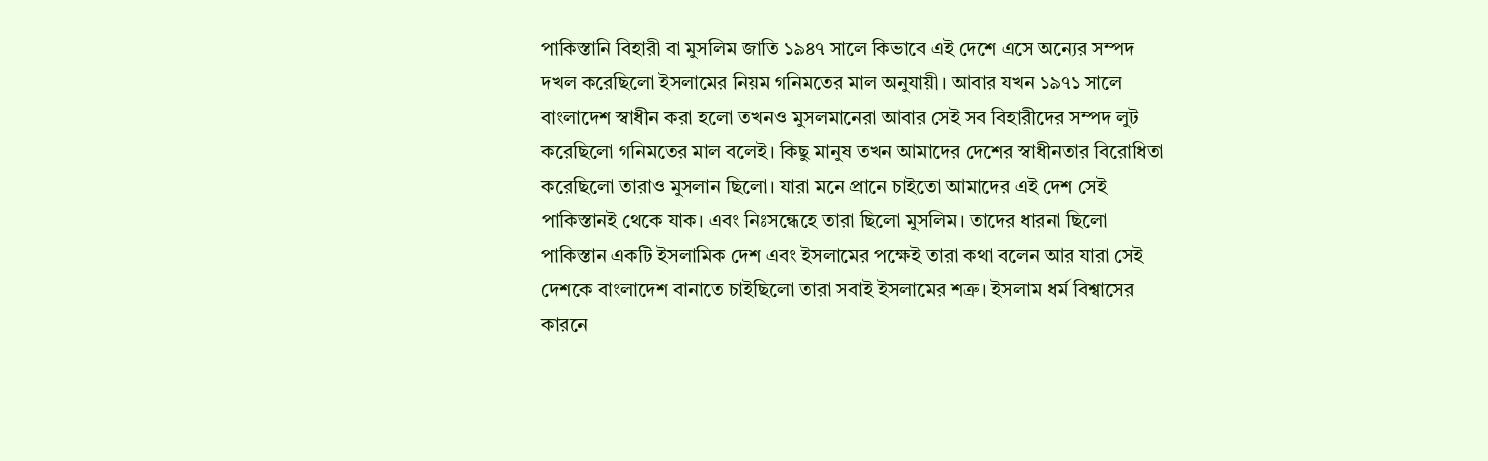পাকিস্তানি বিহারী বা মুসলিম জাতি ১৯৪৭ সালে কিভাবে এই দেশে এসে অন্যের সম্পদ দখল করেছিলো ইসলামের নিয়ম গনিমতের মাল অনুযায়ী। আবার যখন ১৯৭১ সালে বাংলাদেশ স্বাধীন করা হলো তখনও মুসলমানেরা আবার সেই সব বিহারীদের সম্পদ লুট করেছিলো গনিমতের মাল বলেই। কিছু মানুষ তখন আমাদের দেশের স্বাধীনতার বিরোধিতা করেছিলো তারাও মুসলান ছিলো। যারা মনে প্রানে চাইতো আমাদের এই দেশ সেই পাকিস্তানই থেকে যাক। এবং নিঃসন্ধেহে তারা ছিলো মুসলিম। তাদের ধারনা ছিলো পাকিস্তান একটি ইসলামিক দেশ এবং ইসলামের পক্ষেই তারা কথা বলেন আর যারা সেই দেশকে বাংলাদেশ বানাতে চাইছিলো তারা সবাই ইসলামের শত্রু। ইসলাম ধর্ম বিশ্বাসের কারনে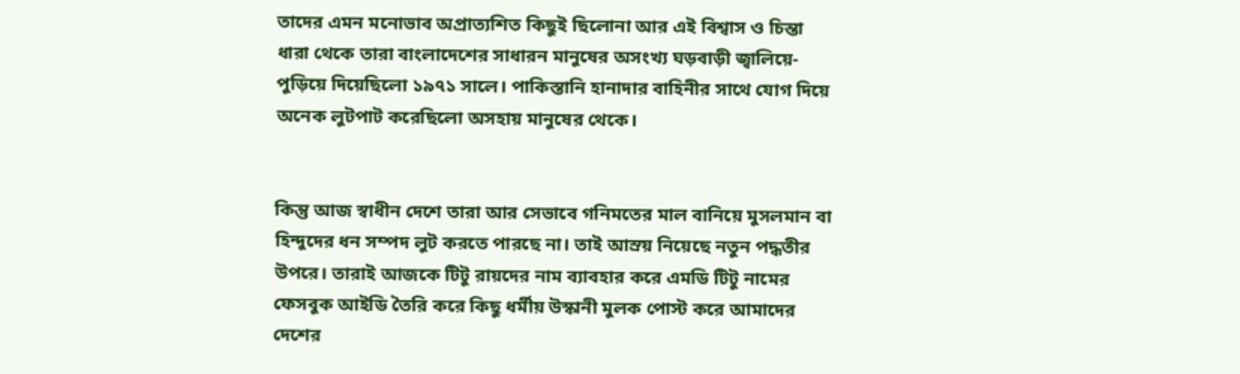তাদের এমন মনোভাব অপ্রাত্যশিত কিছুই ছিলোনা আর এই বিশ্বাস ও চিন্তা ধারা থেকে তারা বাংলাদেশের সাধারন মানুষের অসংখ্য ঘড়বাড়ী জ্বালিয়ে-পুড়িয়ে দিয়েছিলো ১৯৭১ সালে। পাকিস্তানি হানাদার বাহিনীর সাথে যোগ দিয়ে অনেক লুটপাট করেছিলো অসহায় মানুষের থেকে।


কিন্তু আজ স্বাধীন দেশে তারা আর সেভাবে গনিমতের মাল বানিয়ে মুসলমান বা হিন্দুদের ধন সম্পদ লুট করতে পারছে না। তাই আস্রয় নিয়েছে নতুন পদ্ধতীর উপরে। তারাই আজকে টিটু রায়দের নাম ব্যাবহার করে এমডি টিটু নামের ফেসবুক আইডি তৈরি করে কিছু ধর্মীয় উস্কানী মুলক পোস্ট করে আমাদের দেশের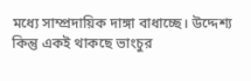মধ্যে সাম্প্রদায়িক দাঙ্গা বাধাচ্ছে। উদ্দেশ্য কিন্তু একই থাকছে ভাংচুর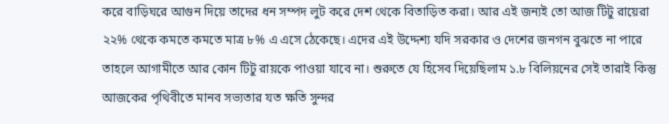করে বাড়িঘরে আগুন দিয়ে তাদের ধন সম্পদ লুট করে দেশ থেকে বিতাড়িত করা। আর এই জন্যই তো আজ টিটু রায়েরা ২২% থেকে কমতে কমতে মাত্র ৮% এ এসে ঠেকেছে। এদের এই উদ্দেশ্য যদি সরকার ও দেশের জনগন বুঝতে না পারে তাহলে আগামীতে আর কোন টিটু রায়কে পাওয়া যাবে না। শুরুতে যে হিসেব দিয়েছিলাম ১.৮ বিলিয়নের সেই তারাই কিন্তু আজকের পৃথিবীতে মানব সভ্যতার যত ক্ষতি সুন্দর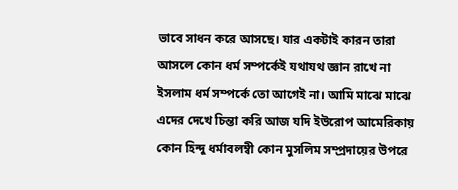ভাবে সাধন করে আসছে। যার একটাই কারন তারা আসলে কোন ধর্ম সম্পর্কেই যথাযথ জ্ঞান রাখে না ইসলাম ধর্ম সম্পর্কে তো আগেই না। আমি মাঝে মাঝে এদের দেখে চিন্তা করি আজ যদি ইউরোপ আমেরিকায় কোন হিন্দু ধর্মাবলম্বী কোন মুসলিম সম্প্রদায়ের উপরে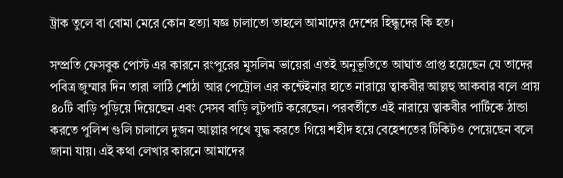ট্রাক তুলে বা বোমা মেরে কোন হত্যা যজ্ঞ চালাতো তাহলে আমাদের দেশের হিন্ধুদের কি হত।

সম্প্রতি ফেসবুক পোস্ট এর কারনে রংপুরের মুসলিম ভায়েরা এতই অনুভূতিতে আঘাত প্রাপ্ত হয়েছেন যে তাদের পবিত্র জুম্মার দিন তারা লাঠি শোঠা আর পেট্রোল এর কন্টেইনার হাতে নারায়ে ত্বাকবীর আল্লহু আকবার বলে প্রায় ৪০টি বাড়ি পুড়িয়ে দিয়েছেন এবং সেসব বাড়ি লুটপাট করেছেন। পরবর্তীতে এই নারায়ে ত্বাকবীর পার্টিকে ঠান্ডা করতে পুলিশ গুলি চালালে দুজন আল্লার পথে যুদ্ধ করতে গিয়ে শহীদ হয়ে বেহেশতের টিকিটও পেয়েছেন বলে জানা যায়। এই কথা লেখার কারনে আমাদের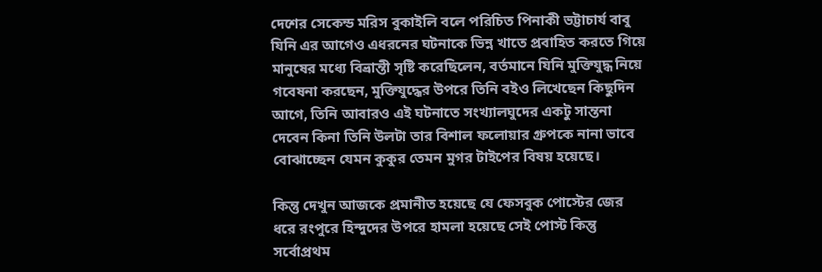দেশের সেকেন্ড মরিস বুকাইলি বলে পরিচিত পিনাকী ভট্টাচার্য বাবু যিনি এর আগেও এধরনের ঘটনাকে ভিন্ন খাতে প্রবাহিত করতে গিয়ে মানুষের মধ্যে বিভ্রান্তী সৃষ্টি করেছিলেন, বর্তমানে যিনি মুক্তিযুদ্ধ নিয়ে গবেষনা করছেন, মুক্তিযুদ্ধের উপরে তিনি বইও লিখেছেন কিছুদিন আগে, তিনি আবারও এই ঘটনাতে সংখ্যালঘুদের একটু সান্তনা দেবেন কিনা তিনি উলটা তার বিশাল ফলোয়ার গ্রুপকে নানা ভাবে বোঝাচ্ছেন যেমন কুকুর তেমন মুগর টাইপের বিষয় হয়েছে।

কিন্তু দেখুন আজকে প্রমানীত হয়েছে যে ফেসবুক পোস্টের জের ধরে রংপুরে হিন্দুদের উপরে হামলা হয়েছে সেই পোস্ট কিন্তু সর্বোপ্রথম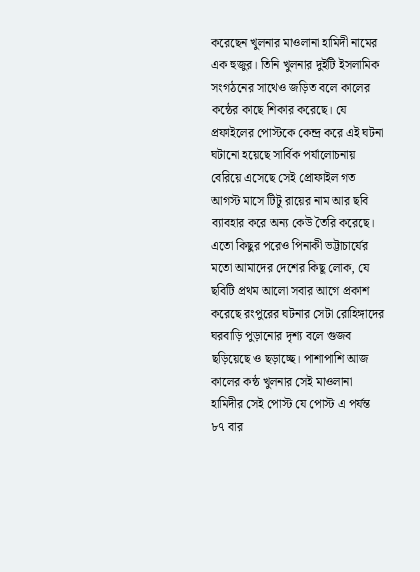করেছেন খুলনার মাওলানা হামিদী নামের এক হুজুর। তিনি খুলনার দুইটি ইসলামিক সংগঠনের সাথেও জড়িত বলে কালের কন্ঠের কাছে শিকার করেছে। যে প্রফাইলের পোস্টকে কেন্দ্র করে এই ঘটনা ঘটানো হয়েছে সার্বিক পর্যালোচনায় বেরিয়ে এসেছে সেই প্রোফাইল গত আগস্ট মাসে টিটু রায়ের নাম আর ছবি ব্যাবহার করে অন্য কেউ তৈরি করেছে। এতো কিছুর পরেও পিনাকী ভট্টাচার্যের মতো আমাদের দেশের কিছূ লোক, যে ছবিটি প্রথম আলো সবার আগে প্রকাশ করেছে রংপুরের ঘটনার সেটা রোহিঙ্গাদের ঘরবাড়ি পুড়ানোর দৃশ্য বলে গুজব ছড়িয়েছে ও ছড়াচ্ছে। পাশাপাশি আজ কালের কন্ঠ খুলনার সেই মাওলানা হামিদীর সেই পোস্ট যে পোস্ট এ পর্যন্ত ৮৭ বার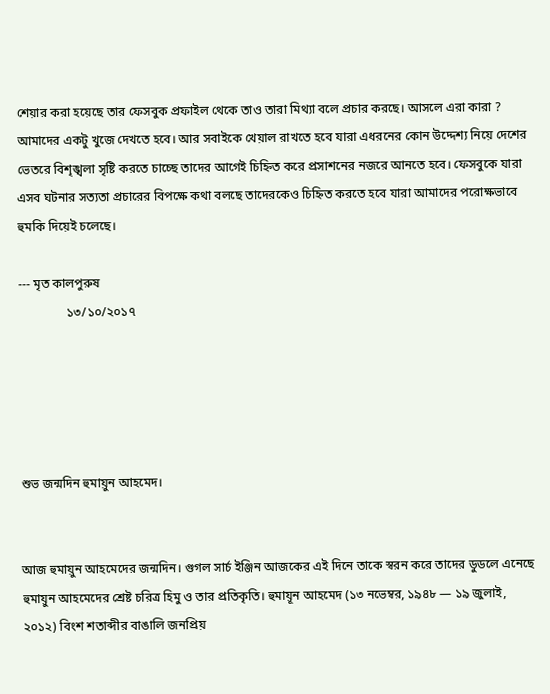শেয়ার করা হয়েছে তার ফেসবুক প্রফাইল থেকে তাও তারা মিথ্যা বলে প্রচার করছে। আসলে এরা কারা ? আমাদের একটু খুজে দেখতে হবে। আর সবাইকে খেয়াল রাখতে হবে যারা এধরনের কোন উদ্দেশ্য নিয়ে দেশের ভেতরে বিশৃঙ্খলা সৃষ্টি করতে চাচ্ছে তাদের আগেই চিহ্নিত করে প্রসাশনের নজরে আনতে হবে। ফেসবুকে যারা এসব ঘটনার সত্যতা প্রচারের বিপক্ষে কথা বলছে তাদেরকেও চিহ্নিত করতে হবে যারা আমাদের পরোক্ষভাবে হুমকি দিয়েই চলেছে।

--- মৃত কালপুরুষ
               ১৩/১০/২০১৭





শুভ জন্মদিন হুমায়ুন আহমেদ।


আজ হুমায়ুন আহমেদের জন্মদিন। গুগল সার্চ ইঞ্জিন আজকের এই দিনে তাকে স্বরন করে তাদের ডুডলে এনেছে হুমায়ুন আহমেদের শ্রেষ্ট চরিত্র হিমু ও তার প্রতিকৃতি। হুমায়ূন আহমেদ (১৩ নভেম্বর, ১৯৪৮ — ১৯ জুলাই, ২০১২) বিংশ শতাব্দীর বাঙালি জনপ্রিয়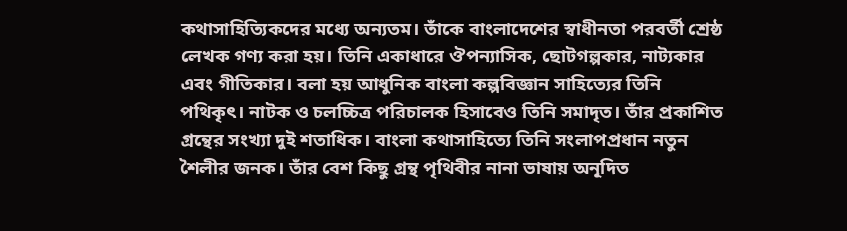কথাসাহিত্যিকদের মধ্যে অন্যতম। তাঁকে বাংলাদেশের স্বাধীনতা পরবর্তী শ্রেষ্ঠ লেখক গণ্য করা হয়। তিনি একাধারে ঔপন্যাসিক, ছোটগল্পকার, নাট্যকার এবং গীতিকার। বলা হয় আধুনিক বাংলা কল্পবিজ্ঞান সাহিত্যের তিনি পথিকৃৎ। নাটক ও চলচ্চিত্র পরিচালক হিসাবেও তিনি সমাদৃত। তাঁর প্রকাশিত গ্রন্থের সংখ্যা দুই শতাধিক। বাংলা কথাসাহিত্যে তিনি সংলাপপ্রধান নতুন শৈলীর জনক। তাঁর বেশ কিছু গ্রন্থ পৃথিবীর নানা ভাষায় অনূদিত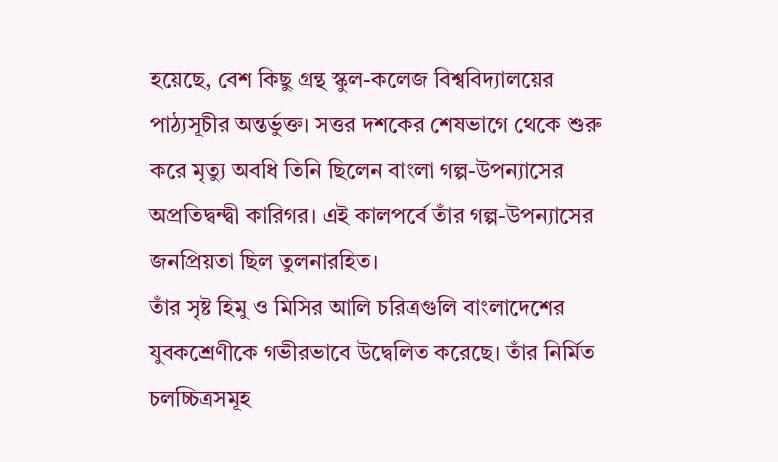হয়েছে, বেশ কিছু গ্রন্থ স্কুল-কলেজ বিশ্ববিদ্যালয়ের পাঠ্যসূচীর অন্তর্ভুক্ত। সত্তর দশকের শেষভাগে থেকে শুরু করে মৃত্যু অবধি তিনি ছিলেন বাংলা গল্প-উপন্যাসের অপ্রতিদ্বন্দ্বী কারিগর। এই কালপর্বে তাঁর গল্প-উপন্যাসের জনপ্রিয়তা ছিল তুলনারহিত।
তাঁর সৃষ্ট হিমু ও মিসির আলি চরিত্রগুলি বাংলাদেশের যুবকশ্রেণীকে গভীরভাবে উদ্বেলিত করেছে। তাঁর নির্মিত চলচ্চিত্রসমূহ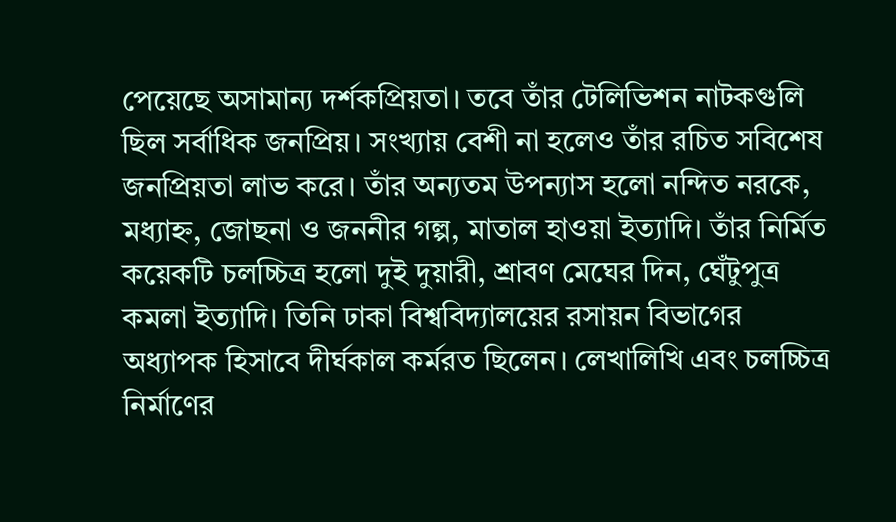পেয়েছে অসামান্য দর্শকপ্রিয়তা। তবে তাঁর টেলিভিশন নাটকগুলি ছিল সর্বাধিক জনপ্রিয়। সংখ্যায় বেশী না হলেও তাঁর রচিত সবিশেষ জনপ্রিয়তা লাভ করে। তাঁর অন্যতম উপন্যাস হলো নন্দিত নরকে, মধ্যাহ্ন, জোছনা ও জননীর গল্প, মাতাল হাওয়া ইত্যাদি। তাঁর নির্মিত কয়েকটি চলচ্চিত্র হলো দুই দুয়ারী, শ্রাবণ মেঘের দিন, ঘেঁটুপুত্র কমলা ইত্যাদি। তিনি ঢাকা বিশ্ববিদ্যালয়ের রসায়ন বিভাগের অধ্যাপক হিসাবে দীর্ঘকাল কর্মরত ছিলেন। লেখালিখি এবং চলচ্চিত্র নির্মাণের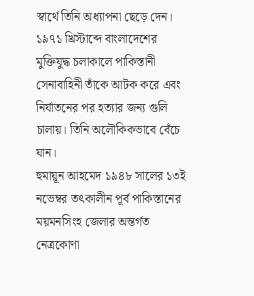স্বার্থে তিনি অধ্যাপনা ছেড়ে দেন। ১৯৭১ খ্রিস্টাব্দে বাংলাদেশের মুক্তিযুদ্ধ চলাকালে পাকিস্তানী সেনাবাহিনী তাঁকে আটক করে এবং নির্যাতনের পর হত্যার জন্য গুলি চালায়। তিনি অলৌকিকভাবে বেঁচে যান।
হুমায়ূন আহমেদ ১৯৪৮ সালের ১৩ই নভেম্বর তৎকালীন পূর্ব পাকিস্তানের ময়মনসিংহ জেলার অন্তর্গত নেত্রকোণা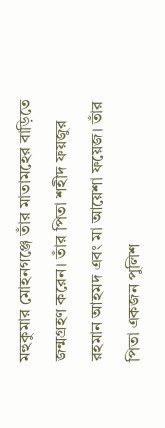মহুকুমার মোহনগঞ্জে তাঁর মাতামহের বাড়িতে জন্মগ্রহণ করেন। তাঁর পিতা শহীদ ফয়জুর রহমান আহমদ এবং মা আয়েশা ফয়েজ। তাঁর পিতা একজন পুলিশ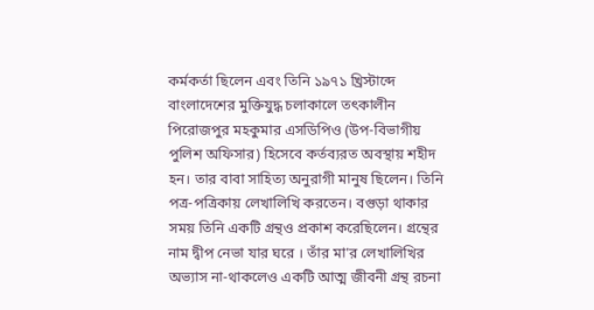কর্মকর্তা ছিলেন এবং তিনি ১৯৭১ খ্রিস্টাব্দে বাংলাদেশের মুক্তিযুদ্ধ চলাকালে তৎকালীন পিরোজপুর মহকুমার এসডিপিও (উপ-বিভাগীয় পুলিশ অফিসার) হিসেবে কর্তব্যরত অবস্থায় শহীদ হন। তার বাবা সাহিত্য অনুরাগী মানুষ ছিলেন। তিনি পত্র-পত্রিকায় লেখালিখি করতেন। বগুড়া থাকার সময় তিনি একটি গ্রন্থও প্রকাশ করেছিলেন। গ্রন্থের নাম দ্বীপ নেভা যার ঘরে । তাঁর মা'র লেখালিখির অভ্যাস না-থাকলেও একটি আত্ম জীবনী গ্রন্থ রচনা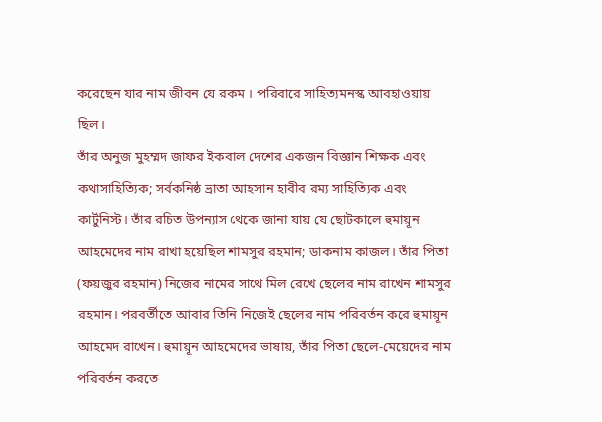করেছেন যার নাম জীবন যে রকম । পরিবারে সাহিত্যমনস্ক আবহাওয়ায় ছিল।
তাঁর অনুজ মুহম্মদ জাফর ইকবাল দেশের একজন বিজ্ঞান শিক্ষক এবং কথাসাহিত্যিক; সর্বকনিষ্ঠ ভ্রাতা আহসান হাবীব রম্য সাহিত্যিক এবং কার্টুনিস্ট। তাঁর রচিত উপন্যাস থেকে জানা যায় যে ছোটকালে হুমায়ূন আহমেদের নাম রাখা হয়েছিল শামসুর রহমান; ডাকনাম কাজল। তাঁর পিতা (ফয়জুর রহমান) নিজের নামের সাথে মিল রেখে ছেলের নাম রাখেন শামসুর রহমান। পরবর্তীতে আবার তিনি নিজেই ছেলের নাম পরিবর্তন করে ‌হুমায়ূন আহমেদ রাখেন। হুমায়ূন আহমেদের ভাষায়, তাঁর পিতা ছেলে-মেয়েদের নাম পরিবর্তন করতে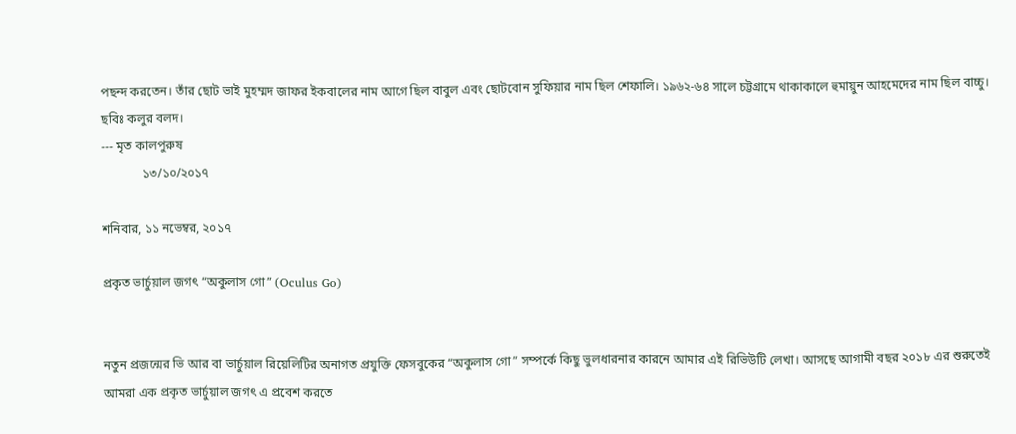পছন্দ করতেন। তাঁর ছোট ভাই মুহম্মদ জাফর ইকবালের নাম আগে ছিল বাবুল এবং ছোটবোন সুফিয়ার নাম ছিল শেফালি। ১৯৬২-৬৪ সালে চট্টগ্রামে থাকাকালে হুমায়ুন আহমেদের নাম ছিল বাচ্চু।
ছবিঃ কলুর বলদ।
--- মৃত কালপুরুষ
             ১৩/১০/২০১৭

শনিবার, ১১ নভেম্বর, ২০১৭

প্রকৃত ভার্চুয়াল জগৎ “অকুলাস গো” (Oculus Go)


নতুন প্রজন্মের ভি আর বা ভার্চুয়াল রিয়েলিটির অনাগত প্রযুক্তি ফেসবুকের “অকুলাস গো” সম্পর্কে কিছু ভুলধারনার কারনে আমার এই রিভিউটি লেখা। আসছে আগামী বছর ২০১৮ এর শুরুতেই আমরা এক প্রকৃত ভার্চুয়াল জগৎ এ প্রবেশ করতে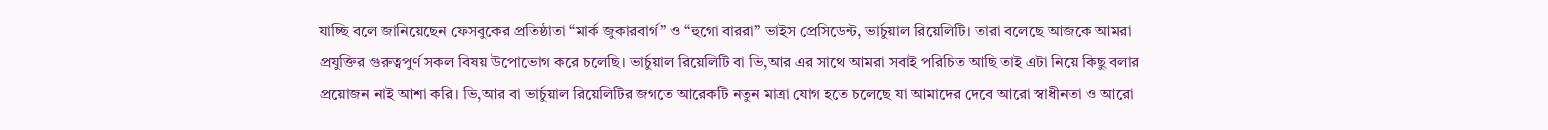যাচ্ছি বলে জানিয়েছেন ফেসবুকের প্রতিষ্ঠাতা “মার্ক জুকারবার্গ” ও “হুগো বাররা” ভাইস প্রেসিডেন্ট, ভার্চুয়াল রিয়েলিটি। তারা বলেছে আজকে আমরা প্রযুক্তির গুরুত্বপুর্ণ সকল বিষয় উপোভোগ করে চলেছি। ভার্চুয়াল রিয়েলিটি বা ভি,আর এর সাথে আমরা সবাই পরিচিত আছি তাই এটা নিয়ে কিছু বলার প্রয়োজন নাই আশা করি। ভি,আর বা ভার্চুয়াল রিয়েলিটির জগতে আরেকটি নতুন মাত্রা যোগ হতে চলেছে যা আমাদের দেবে আরো স্বাধীনতা ও আরো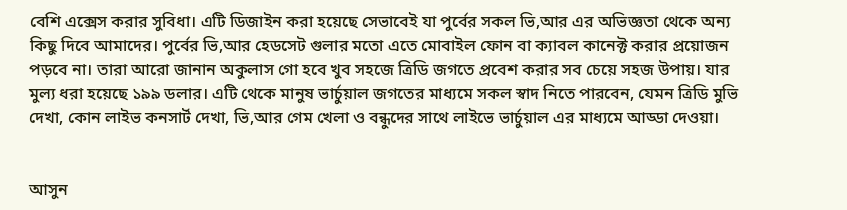বেশি এক্সেস করার সুবিধা। এটি ডিজাইন করা হয়েছে সেভাবেই যা পুর্বের সকল ভি,আর এর অভিজ্ঞতা থেকে অন্য কিছু দিবে আমাদের। পুর্বের ভি,আর হেডসেট গুলার মতো এতে মোবাইল ফোন বা ক্যাবল কানেক্ট করার প্রয়োজন পড়বে না। তারা আরো জানান অকুলাস গো হবে খুব সহজে ত্রিডি জগতে প্রবেশ করার সব চেয়ে সহজ উপায়। যার মুল্য ধরা হয়েছে ১৯৯ ডলার। এটি থেকে মানুষ ভার্চুয়াল জগতের মাধ্যমে সকল স্বাদ নিতে পারবেন, যেমন ত্রিডি মুভি দেখা, কোন লাইভ কনসার্ট দেখা, ভি,আর গেম খেলা ও বন্ধুদের সাথে লাইভে ভার্চুয়াল এর মাধ্যমে আড্ডা দেওয়া।


আসুন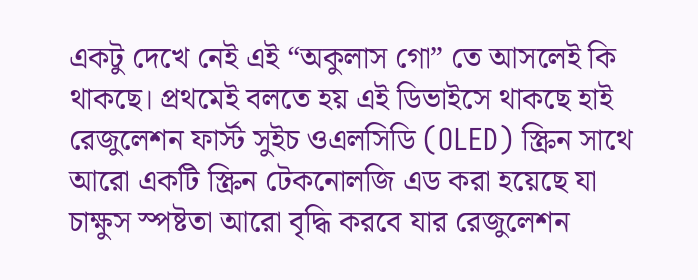একটু দেখে নেই এই “অকুলাস গো” তে আসলেই কি থাকছে। প্রথমেই বলতে হয় এই ডিভাইসে থাকছে হাই রেজুলেশন ফার্স্ট সুইচ ওএলসিডি (OLED) স্ক্রিন সাথে আরো একটি স্ক্রিন টেকনোলজি এড করা হয়েছে যা চাক্ষুস স্পষ্টতা আরো বৃদ্ধি করবে যার রেজুলেশন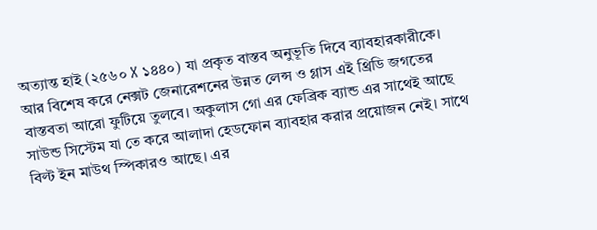অত্যান্ত হাই (২৫৬০ X ১৪৪০) যা প্রকৃত বাস্তব অনুভূতি দিবে ব্যাবহারকারীকে। আর বিশেষ করে নেক্সট জেনারেশনের উন্নত লেন্স ও গ্লাস এই থ্রিডি জগতের বাস্তবতা আরো ফুটিয়ে তুলবে। অকুলাস গো এর ফেব্রিক ব্যান্ড এর সাথেই আছে সাউন্ড সিস্টেম যা তে করে আলাদা হেডফোন ব্যাবহার করার প্রয়োজন নেই। সাথে বিল্ট ইন মাউথ স্পিকারও আছে। এর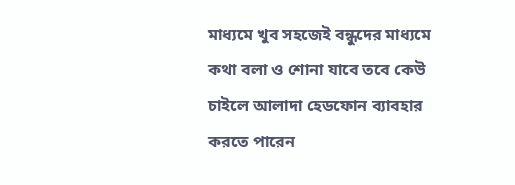মাধ্যমে খুব সহজেই বন্ধুদের মাধ্যমে কথা বলা ও শোনা যাবে তবে কেউ চাইলে আলাদা হেডফোন ব্যাবহার করতে পারেন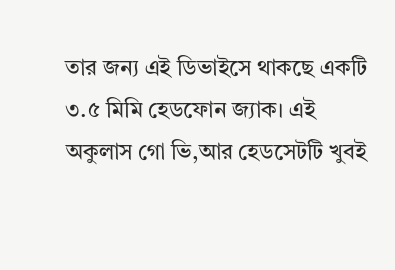তার জন্য এই ডিভাইসে থাকছে একটি ৩.৫ মিমি হেডফোন জ্যাক। এই অকুলাস গো ভি,আর হেডসেটটি খুবই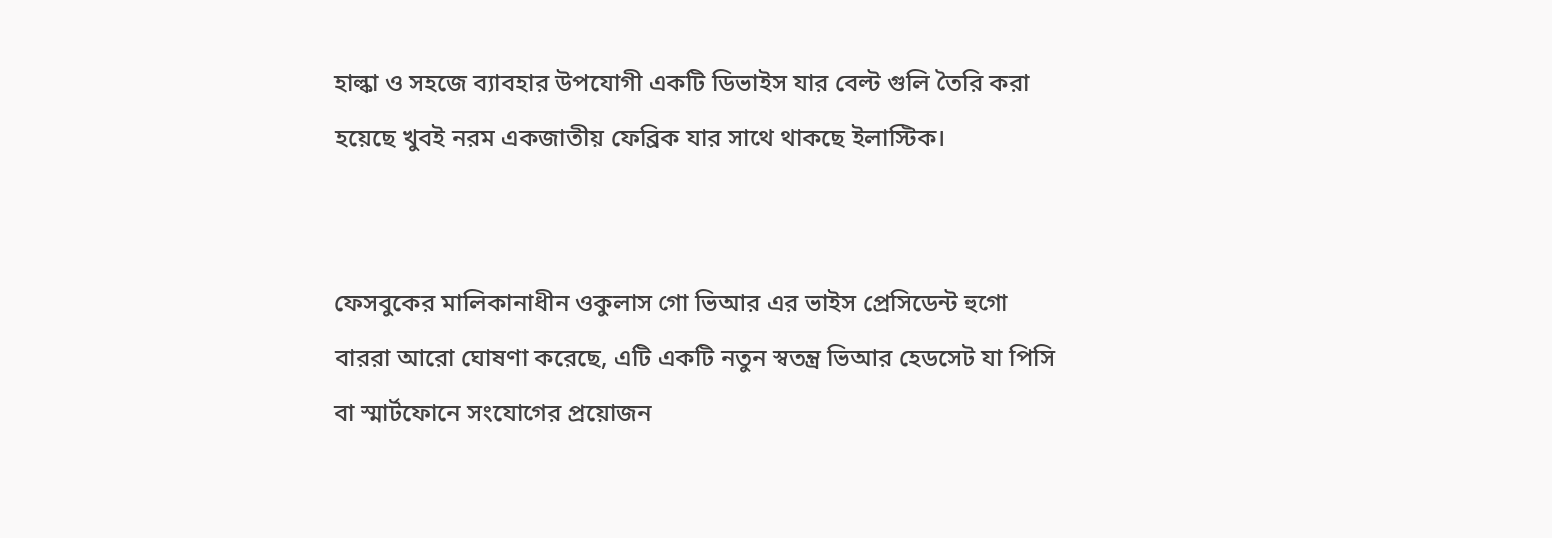হাল্কা ও সহজে ব্যাবহার উপযোগী একটি ডিভাইস যার বেল্ট গুলি তৈরি করা হয়েছে খুবই নরম একজাতীয় ফেব্রিক যার সাথে থাকছে ইলাস্টিক।


ফেসবুকের মালিকানাধীন ওকুলাস গো ভিআর এর ভাইস প্রেসিডেন্ট হুগো বাররা আরো ঘোষণা করেছে, এটি একটি নতুন স্বতন্ত্র ভিআর হেডসেট যা পিসি বা স্মার্টফোনে সংযোগের প্রয়োজন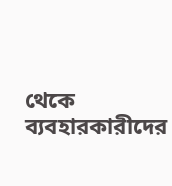থেকে ব্যবহারকারীদের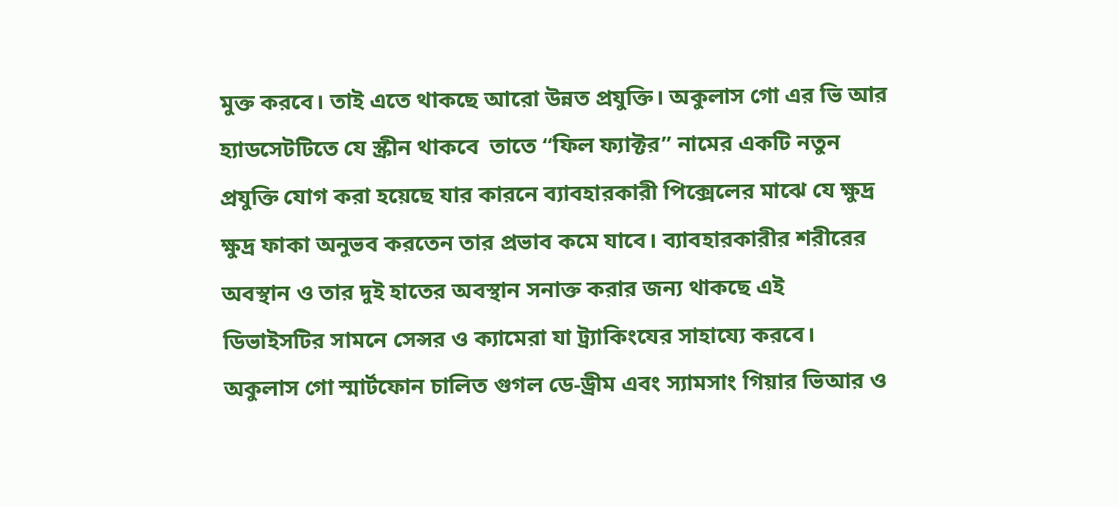মুক্ত করবে। তাই এতে থাকছে আরো উন্নত প্রযুক্তি। অকুলাস গো এর ভি আর হ্যাডসেটটিতে যে স্ক্রীন থাকবে  তাতে “ফিল ফ্যাক্টর” নামের একটি নতুন প্রযুক্তি যোগ করা হয়েছে যার কারনে ব্যাবহারকারী পিক্সেলের মাঝে যে ক্ষুদ্র ক্ষুদ্র ফাকা অনুভব করতেন তার প্রভাব কমে যাবে। ব্যাবহারকারীর শরীরের অবস্থান ও তার দুই হাতের অবস্থান সনাক্ত করার জন্য থাকছে এই ডিভাইসটির সামনে সেন্সর ও ক্যামেরা যা ট্র্যাকিংযের সাহায্যে করবে। অকুলাস গো স্মার্টফোন চালিত গুগল ডে-ড্রীম এবং স্যামসাং গিয়ার ভিআর ও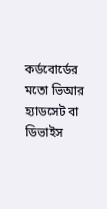কর্ডবোর্ডের মতো ভিআর হ্যাডসেট বা ডিভাইস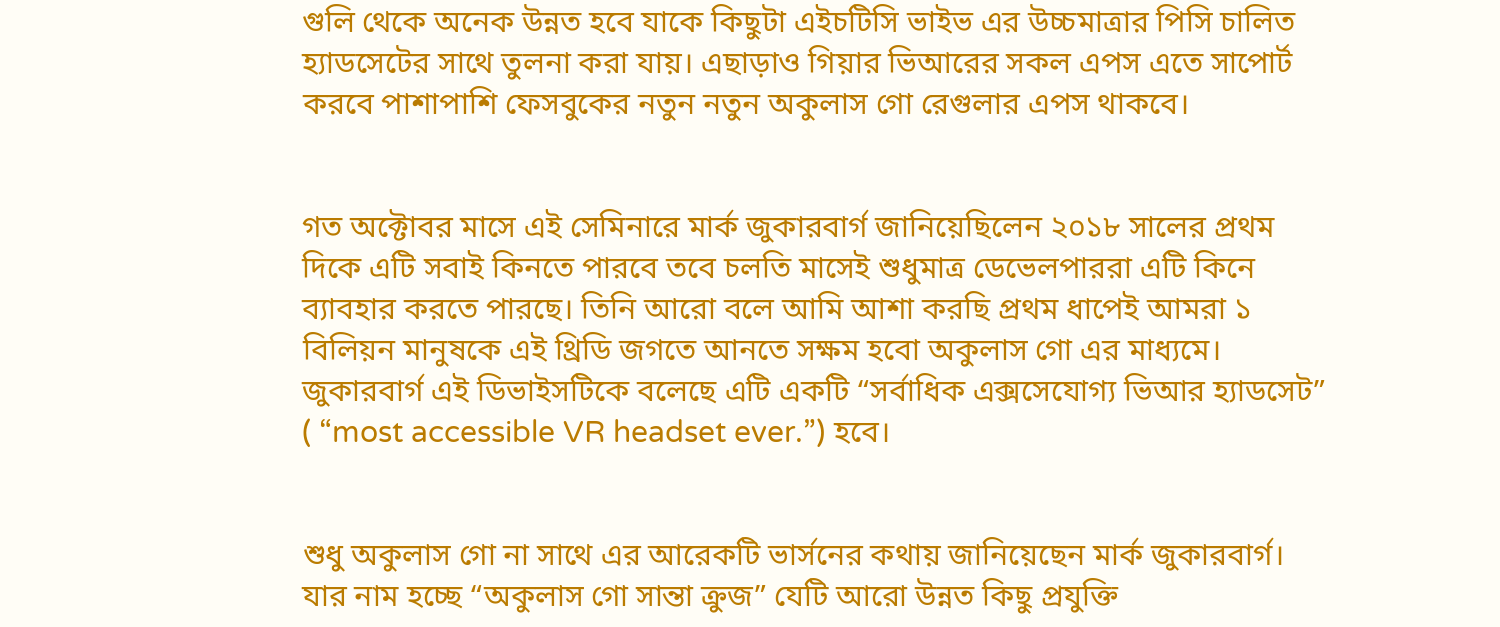গুলি থেকে অনেক উন্নত হবে যাকে কিছুটা এইচটিসি ভাইভ এর উচ্চমাত্রার পিসি চালিত হ্যাডসেটের সাথে তুলনা করা যায়। এছাড়াও গিয়ার ভিআরের সকল এপস এতে সাপোর্ট করবে পাশাপাশি ফেসবুকের নতুন নতুন অকুলাস গো রেগুলার এপস থাকবে।


গত অক্টোবর মাসে এই সেমিনারে মার্ক জুকারবার্গ জানিয়েছিলেন ২০১৮ সালের প্রথম দিকে এটি সবাই কিনতে পারবে তবে চলতি মাসেই শুধুমাত্র ডেভেলপাররা এটি কিনে ব্যাবহার করতে পারছে। তিনি আরো বলে আমি আশা করছি প্রথম ধাপেই আমরা ১ বিলিয়ন মানুষকে এই থ্রিডি জগতে আনতে সক্ষম হবো অকুলাস গো এর মাধ্যমে। জুকারবার্গ এই ডিভাইসটিকে বলেছে এটি একটি “সর্বাধিক এক্সসেযোগ্য ভিআর হ্যাডসেট” ( “most accessible VR headset ever.”) হবে।


শুধু অকুলাস গো না সাথে এর আরেকটি ভার্সনের কথায় জানিয়েছেন মার্ক জুকারবার্গ। যার নাম হচ্ছে “অকুলাস গো সান্তা ক্রুজ” যেটি আরো উন্নত কিছু প্রযুক্তি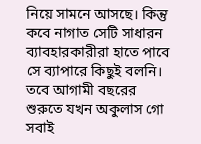নিয়ে সামনে আসছে। কিন্তু কবে নাগাত সেটি সাধারন ব্যাবহারকারীরা হাতে পাবে সে ব্যাপারে কিছুই বলনি। তবে আগামী বছরের শুরুতে যখন অকুলাস গো সবাই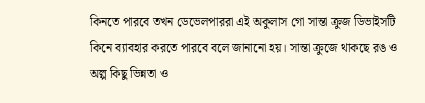কিনতে পারবে তখন ডেভেলপাররা এই অকুলাস গো সান্তা ক্রুজ ডিভাইসটি কিনে ব্যাবহার করতে পারবে বলে জানানো হয়। সান্তা ক্রুজে থাকছে রঙ ও অল্প কিছু ভিন্নতা ও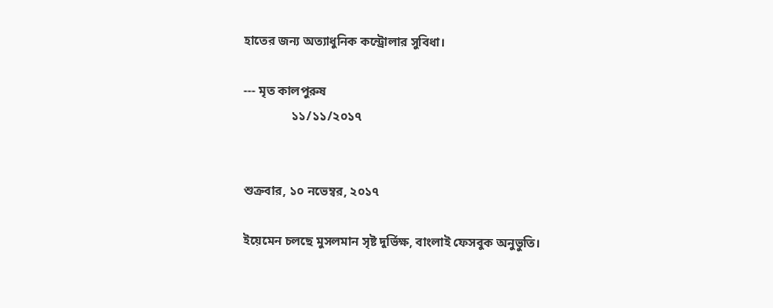হাতের জন্য অত্যাধুনিক কন্ট্রোলার সুবিধা।

--- মৃত কালপুরুষ
               ১১/১১/২০১৭


শুক্রবার, ১০ নভেম্বর, ২০১৭

ইয়েমেন চলছে মুসলমান সৃষ্ট দুর্ভিক্ষ, বাংলাই ফেসবুক অনুভুতি।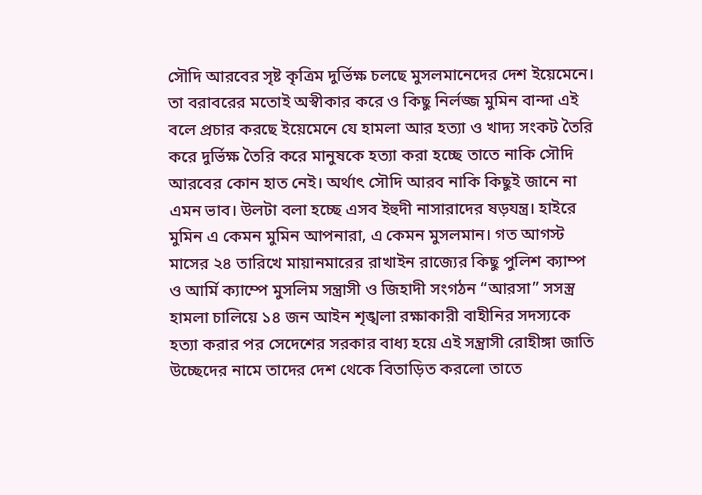সৌদি আরবের সৃষ্ট কৃত্রিম দুর্ভিক্ষ চলছে মুসলমানেদের দেশ ইয়েমেনে। তা বরাবরের মতোই অস্বীকার করে ও কিছু নির্লজ্জ মুমিন বান্দা এই বলে প্রচার করছে ইয়েমেনে যে হামলা আর হত্যা ও খাদ্য সংকট তৈরি করে দুর্ভিক্ষ তৈরি করে মানুষকে হত্যা করা হচ্ছে তাতে নাকি সৌদি আরবের কোন হাত নেই। অর্থাৎ সৌদি আরব নাকি কিছুই জানে না এমন ভাব। উলটা বলা হচ্ছে এসব ইহুদী নাসারাদের ষড়যন্ত্র। হাইরে মুমিন এ কেমন মুমিন আপনারা, এ কেমন মুসলমান। গত আগস্ট মাসের ২৪ তারিখে মায়ানমারের রাখাইন রাজ্যের কিছু পুলিশ ক্যাম্প ও আর্মি ক্যাম্পে মুসলিম সন্ত্রাসী ও জিহাদী সংগঠন “আরসা” সসস্ত্র হামলা চালিয়ে ১৪ জন আইন শৃঙ্খলা রক্ষাকারী বাহীনির সদস্যকে হত্যা করার পর সেদেশের সরকার বাধ্য হয়ে এই সন্ত্রাসী রোহীঙ্গা জাতি উচ্ছেদের নামে তাদের দেশ থেকে বিতাড়িত করলো তাতে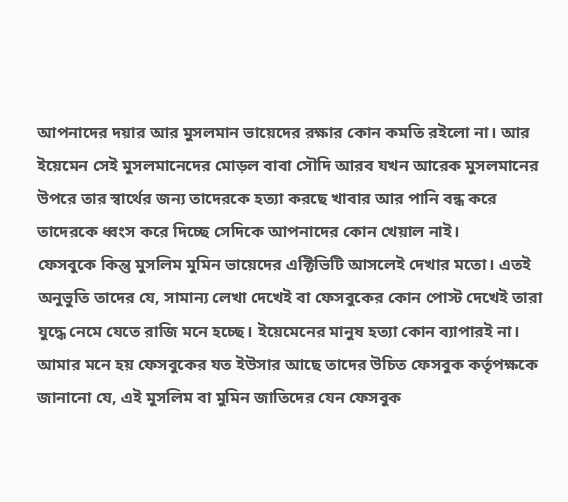আপনাদের দয়ার আর মুসলমান ভায়েদের রক্ষার কোন কমতি রইলো না। আর ইয়েমেন সেই মুসলমানেদের মোড়ল বাবা সৌদি আরব যখন আরেক মুসলমানের উপরে তার স্বার্থের জন্য তাদেরকে হত্যা করছে খাবার আর পানি বন্ধ করে তাদেরকে ধ্বংস করে দিচ্ছে সেদিকে আপনাদের কোন খেয়াল নাই।
ফেসবুকে কিন্তু মুসলিম মুমিন ভায়েদের এক্টিভিটি আসলেই দেখার মতো। এতই অনুভুতি তাদের যে, সামান্য লেখা দেখেই বা ফেসবুকের কোন পোস্ট দেখেই তারা যুদ্ধে নেমে যেতে রাজি মনে হচ্ছে। ইয়েমেনের মানুষ হত্যা কোন ব্যাপারই না। আমার মনে হয় ফেসবুকের যত ইউসার আছে তাদের উচিত ফেসবুক কর্তৃপক্ষকে জানানো যে, এই মুসলিম বা মুমিন জাতিদের যেন ফেসবুক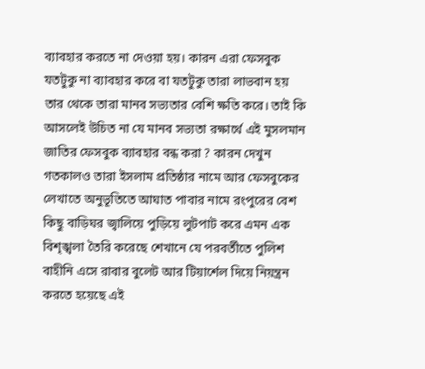ব্যাবহার করতে না দেওয়া হয়। কারন এরা ফেসবুক যতটুকু না ব্যাবহার করে বা যতটুকু তারা লাভবান হয় তার থেকে তারা মানব সভ্যতার বেশি ক্ষতি করে। তাই কি আসলেই উচিত না যে মানব সভ্যতা রক্ষার্থে এই মুসলমান জাতির ফেসবুক ব্যাবহার বন্ধ করা ? কারন দেখুন গতকালও তারা ইসলাম প্রতিষ্ঠার নামে আর ফেসবুকের লেখাতে অনুভূতিতে আঘাত পাবার নামে রংপুরের বেশ কিছু বাড়িঘর জ্বালিয়ে পুড়িয়ে লুটপাট করে এমন এক বিশৃঙ্খলা তৈরি করেছে শেখানে যে পরবর্তীতে পুলিশ বাহীনি এসে রাবার বুলেট আর টিয়ার্শেল দিয়ে নিয়ন্ত্রন করতে হয়েছে এই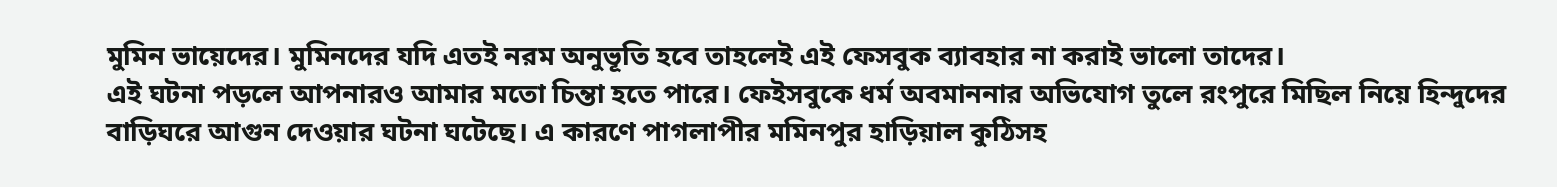মুমিন ভায়েদের। মুমিনদের যদি এতই নরম অনুভূতি হবে তাহলেই এই ফেসবুক ব্যাবহার না করাই ভালো তাদের।
এই ঘটনা পড়লে আপনারও আমার মতো চিন্তা হতে পারে। ফেইসবুকে ধর্ম অবমাননার অভিযোগ তুলে রংপুরে মিছিল নিয়ে হিন্দুদের বাড়িঘরে আগুন দেওয়ার ঘটনা ঘটেছে। এ কারণে পাগলাপীর মমিনপুর হাড়িয়াল কুঠিসহ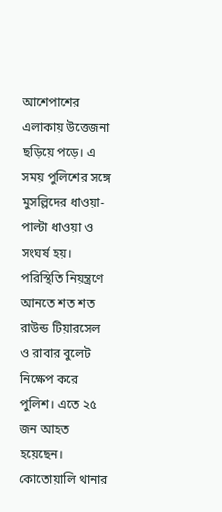আশেপাশের এলাকায় উত্তেজনা ছড়িয়ে পড়ে। এ সময় পুলিশের সঙ্গে মুসল্লিদের ধাওয়া-পাল্টা ধাওয়া ও সংঘর্ষ হয়। পরিস্থিতি নিয়ন্ত্রণে আনতে শত শত রাউন্ড টিয়ারসেল ও রাবার বুলেট নিক্ষেপ করে পুলিশ। এতে ২৫ জন আহত হয়েছেন। কোতোয়ালি থানার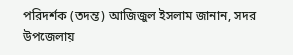পরিদর্শক (তদন্ত) আজিজুল ইসলাম জানান, সদর উপজেলায়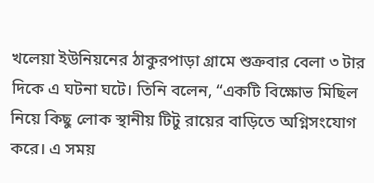খলেয়া ইউনিয়নের ঠাকুরপাড়া গ্রামে শুক্রবার বেলা ৩ টার দিকে এ ঘটনা ঘটে। তিনি বলেন, “একটি বিক্ষোভ মিছিল নিয়ে কিছু লোক স্থানীয় টিটু রায়ের বাড়িতে অগ্নিসংযোগ করে। এ সময়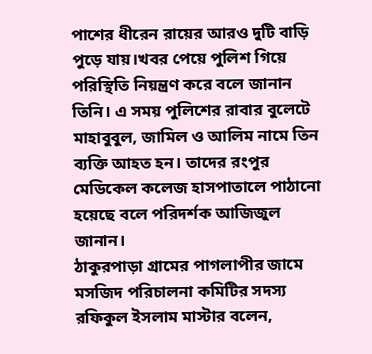পাশের ধীরেন রায়ের আরও দুটি বাড়ি পুড়ে যায়।খবর পেয়ে পুলিশ গিয়ে পরিস্থিতি নিয়ন্ত্রণ করে বলে জানান তিনি। এ সময় পুলিশের রাবার বুলেটে মাহাবুবুল, জামিল ও আলিম নামে তিন ব্যক্তি আহত হন। তাদের রংপুর মেডিকেল কলেজ হাসপাতালে পাঠানো হয়েছে বলে পরিদর্শক আজিজুল জানান।
ঠাকুরপাড়া গ্রামের পাগলাপীর জামে মসজিদ পরিচালনা কমিটির সদস্য রফিকুল ইসলাম মাস্টার বলেন,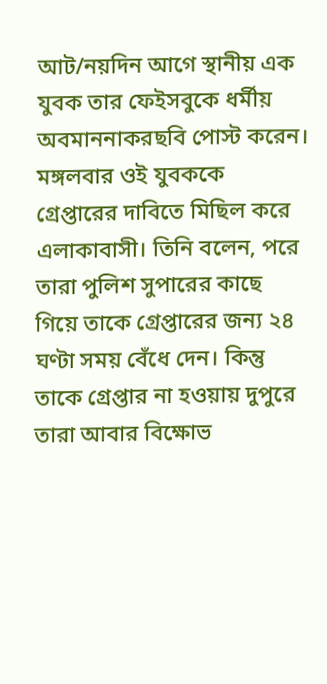আট/নয়দিন আগে স্থানীয় এক যুবক তার ফেইসবুকে ধর্মীয় অবমাননাকরছবি পোস্ট করেন। মঙ্গলবার ওই যুবককে গ্রেপ্তারের দাবিতে মিছিল করে এলাকাবাসী। তিনি বলেন, পরে তারা পুলিশ সুপারের কাছে গিয়ে তাকে গ্রেপ্তারের জন্য ২৪ ঘণ্টা সময় বেঁধে দেন। কিন্তু তাকে গ্রেপ্তার না হওয়ায় দুপুরে তারা আবার বিক্ষোভ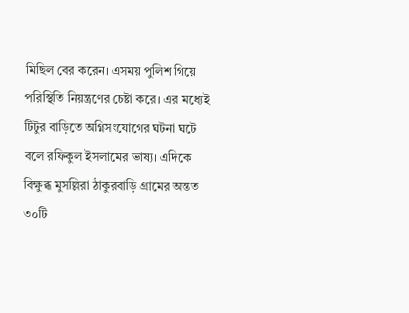মিছিল বের করেন। এসময় পুলিশ গিয়ে পরিস্থিতি নিয়ন্ত্রণের চেষ্টা করে। এর মধ্যেই টিটুর বাড়িতে অগ্নিসংযোগের ঘটনা ঘটে বলে রফিকুল ইসলামের ভাষ্য। এদিকে বিক্ষুব্ধ মুসল্লিরা ঠাকুরবাড়ি গ্রামের অন্তত ৩০টি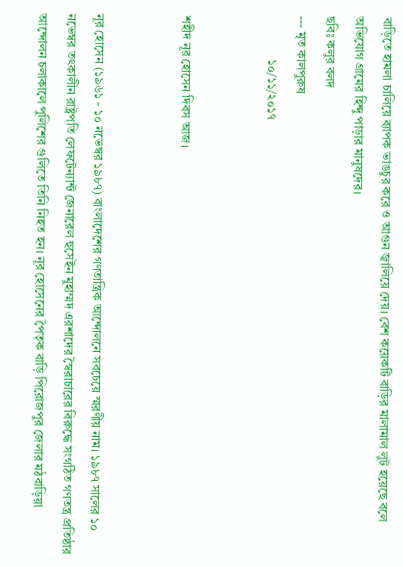বাড়িতে হামলা চালিয়ে ব্যাপক ভাঙচুর করে ও আগুন জ্বালিয়ে দেয়। বেশ কয়েকটি বাড়ির মালামাল লুট হয়েছে বলে অভিযোগ গ্রামের হিন্দু পাড়ার মানুষদের।
ছবিঃ কলুর বলদ
--- মৃত কালপুরুষ
              ১০/১১/২০১৭


শহীদ নূর হোসেন দিবস আজ।


নূর হোসেন (১৯৬১ - ১০ নভেম্বর ১৯৮৭) বাংলাদেশের গণতান্ত্রিক আন্দোলনে সবচেয়ে স্মরণীয় নাম। ১৯৮৭ সালের ১০ নভেম্বর তৎকালীন রাষ্ট্রপতি লেফটেন্যান্ট জেনারেল হুসেইন মুহাম্মদ এরশাদের স্বৈরাচারের বিরুদ্ধে সংগঠিত গণতন্ত্র প্রতিষ্ঠার আন্দোলন চলাকালে পুলিশের গুলিতে তিনি নিহত হন। নূর হোসেনের পৈতৃক বাড়ি পিরোজপুর জেলার মঠবাড়িয়া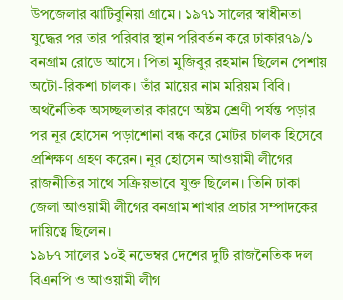উপজেলার ঝাটিবুনিয়া গ্রামে। ১৯৭১ সালের স্বাধীনতা যুদ্ধের পর তার পরিবার স্থান পরিবর্তন করে ঢাকার৭৯/১ বনগ্রাম রোডে আসে। পিতা মুজিবুর রহমান ছিলেন পেশায় অটো-রিকশা চালক। তাঁর মায়ের নাম মরিয়ম বিবি। অথর্নৈতিক অসচ্ছলতার কারণে অষ্টম শ্রেণী পর্যন্ত পড়ার পর নূর হোসেন পড়াশোনা বন্ধ করে মোটর চালক হিসেবে প্রশিক্ষণ গ্রহণ করেন। নূর হোসেন আওয়ামী লীগের রাজনীতির সাথে সক্রিয়ভাবে যুক্ত ছিলেন। তিনি ঢাকা জেলা আওয়ামী লীগের বনগ্রাম শাখার প্রচার সম্পাদকের দায়িত্বে ছিলেন।
১৯৮৭ সালের ১০ই নভেম্বর দেশের দুটি রাজনৈতিক দল বিএনপি ও আওয়ামী লীগ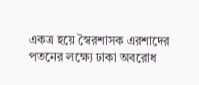একত্র হয়ে স্বৈরশাসক এরশাদের পতনের লক্ষ্যে ঢাকা অবরোধ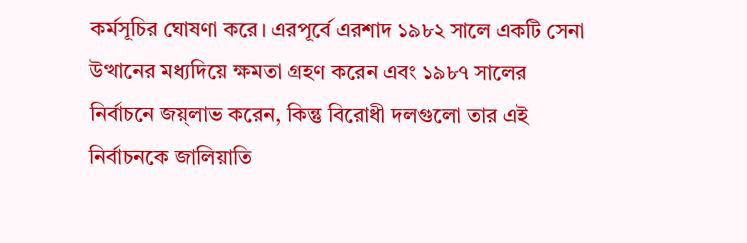কর্মসূচির ঘোষণা করে। এরপূর্বে এরশাদ ১৯৮২ সালে একটি সেনা উত্থানের মধ্যদিয়ে ক্ষমতা গ্রহণ করেন এবং ১৯৮৭ সালের নির্বাচনে জয়্লাভ করেন, কিন্তু বিরোধী দলগুলো তার এই নির্বাচনকে জালিয়াতি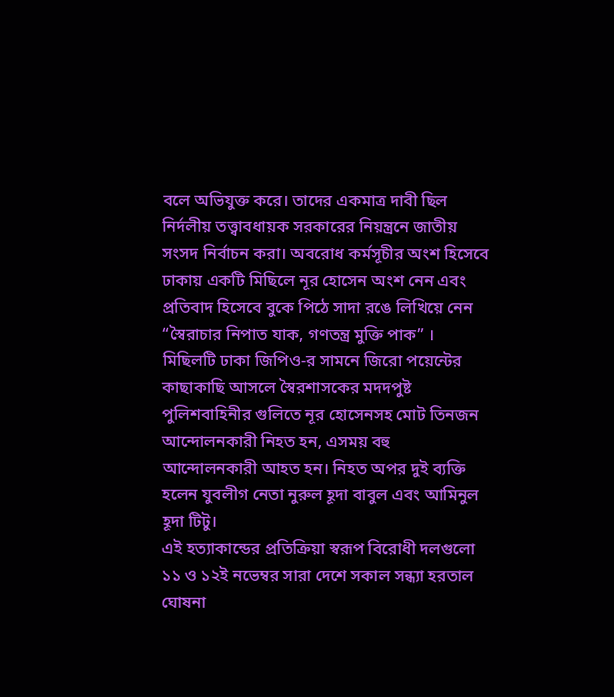বলে অভিযুক্ত করে। তাদের একমাত্র দাবী ছিল নির্দলীয় তত্ত্বাবধায়ক সরকারের নিয়ন্ত্রনে জাতীয় সংসদ নির্বাচন করা। অবরোধ কর্মসূচীর অংশ হিসেবে ঢাকায় একটি মিছিলে নূর হোসেন অংশ নেন এবং প্রতিবাদ হিসেবে বুকে পিঠে সাদা রঙে লিখিয়ে নেন “স্বৈরাচার নিপাত যাক, গণতন্ত্র মুক্তি পাক” । মিছিলটি ঢাকা জিপিও-র সামনে জিরো পয়েন্টের কাছাকাছি আসলে স্বৈরশাসকের মদদপুষ্ট পুলিশবাহিনীর গুলিতে নূর হোসেনসহ মোট তিনজন আন্দোলনকারী নিহত হন, এসময় বহু আন্দোলনকারী আহত হন। নিহত অপর দুই ব্যক্তি হলেন যুবলীগ নেতা নুরুল হূদা বাবুল এবং আমিনুল হূদা টিটু।
এই হত্যাকান্ডের প্রতিক্রিয়া স্বরূপ বিরোধী দলগুলো ১১ ও ১২ই নভেম্বর সারা দেশে সকাল সন্ধ্যা হরতাল ঘোষনা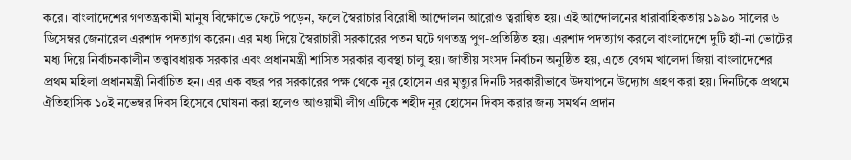করে। বাংলাদেশের গণতন্ত্রকামী মানুষ বিক্ষোভে ফেটে পড়েন, ফলে স্বৈরাচার বিরোধী আন্দোলন আরোও ত্বরান্বিত হয়। এই আন্দোলনের ধারাবাহিকতায় ১৯৯০ সালের ৬ ডিসেম্বর জেনারেল এরশাদ পদত্যাগ করেন। এর মধ্য দিয়ে স্বৈরাচারী সরকারের পতন ঘটে গণতন্ত্র পুণ-প্রতিষ্ঠিত হয়। এরশাদ পদত্যাগ করলে বাংলাদেশে দুটি হ্যাঁ-না ভোটের মধ্য দিয়ে নির্বাচনকালীন তত্ত্বাবধায়ক সরকার এবং প্রধানমন্ত্রী শাসিত সরকার ব্যবস্থা চালু হয়। জাতীয় সংসদ নির্বাচন অনুষ্ঠিত হয়, এতে বেগম খালেদা জিয়া বাংলাদেশের প্রথম মহিলা প্রধানমন্ত্রী নির্বাচিত হন। এর এক বছর পর সরকারের পক্ষ থেকে নূর হোসেন এর মৃত্যুর দিনটি সরকারীভাবে উদযাপনে উদ্যোগ গ্রহণ করা হয়। দিনটিকে প্রথমে ঐতিহাসিক ১০ই নভেম্বর দিবস হিসেবে ঘোষনা করা হলেও আওয়ামী লীগ এটিকে শহীদ নূর হোসেন দিবস করার জন্য সমর্থন প্রদান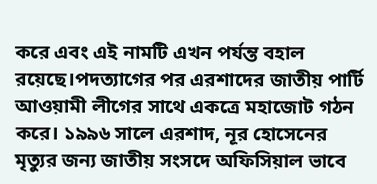করে এবং এই নামটি এখন পর্যন্ত বহাল রয়েছে।পদত্যাগের পর এরশাদের জাতীয় পার্টি আওয়ামী লীগের সাথে একত্রে মহাজোট গঠন করে। ১৯৯৬ সালে এরশাদ, নূর হোসেনের মৃত্যুর জন্য জাতীয় সংসদে অফিসিয়াল ভাবে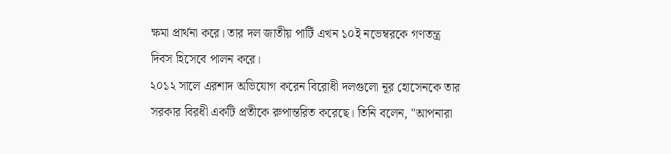ক্ষমা প্রার্থনা করে। তার দল জাতীয় পার্টি এখন ১০ই নভেম্বরকে গণতন্ত্র দিবস হিসেবে পালন করে।
২০১২ সালে এরশাদ অভিযোগ করেন বিরোধী দলগুলো নূর হোসেনকে তার সরকার বিরধী একটি প্রতীকে রুপান্তরিত করেছে। তিনি বলেন, "আপনারা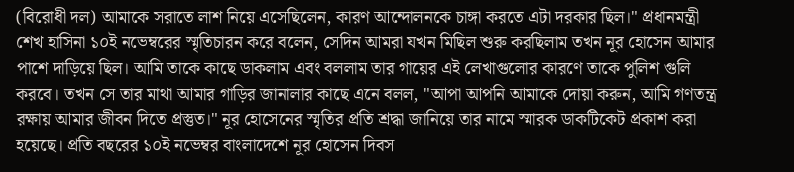(বিরোধী দল) আমাকে সরাতে লাশ নিয়ে এসেছিলেন, কারণ আন্দোলনকে চাঙ্গা করতে এটা দরকার ছিল।" প্রধানমন্ত্রী শেখ হাসিনা ১০ই নভেম্বরের স্মৃতিচারন করে বলেন, সেদিন আমরা যখন মিছিল শুরু করছিলাম তখন নূর হোসেন আমার পাশে দাড়িয়ে ছিল। আমি তাকে কাছে ডাকলাম এবং বললাম তার গায়ের এই লেখাগুলোর কারণে তাকে পুলিশ গুলি করবে। তখন সে তার মাথা আমার গাড়ির জানালার কাছে এনে বলল, "আপা আপনি আমাকে দোয়া করুন, আমি গণতন্ত্র রক্ষায় আমার জীবন দিতে প্রস্তুত।" নূর হোসেনের স্মৃতির প্রতি শ্রদ্ধা জানিয়ে তার নামে স্মারক ডাকটিকেট প্রকাশ করা হয়েছে। প্রতি বছরের ১০ই নভেম্বর বাংলাদেশে নূর হোসেন দিবস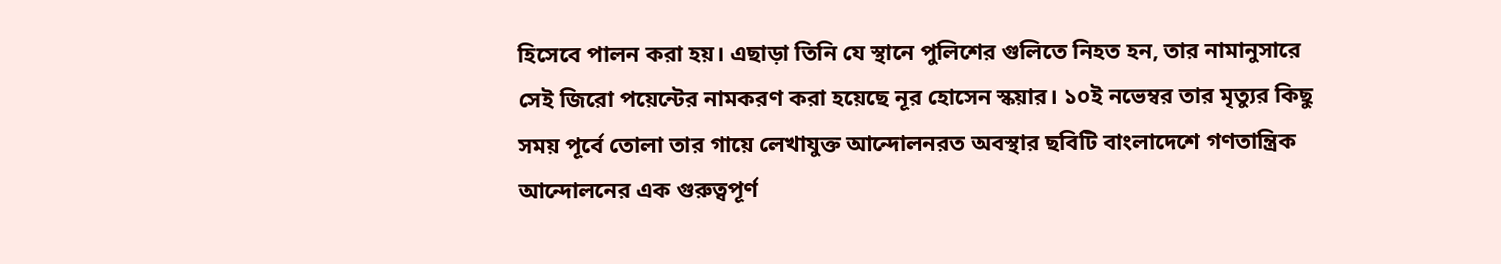হিসেবে পালন করা হয়। এছাড়া তিনি যে স্থানে পুলিশের গুলিতে নিহত হন, তার নামানুসারে সেই জিরো পয়েন্টের নামকরণ করা হয়েছে নূর হোসেন স্কয়ার। ১০ই নভেম্বর তার মৃত্যুর কিছু সময় পূর্বে তোলা তার গায়ে লেখাযুক্ত আন্দোলনরত অবস্থার ছবিটি বাংলাদেশে গণতান্ত্রিক আন্দোলনের এক গুরুত্বপূর্ণ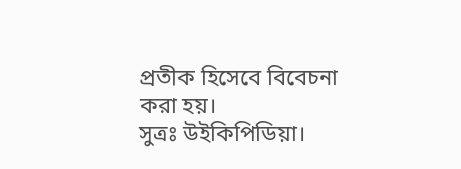প্রতীক হিসেবে বিবেচনা করা হয়।
সুত্রঃ উইকিপিডিয়া।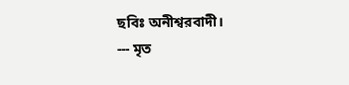ছবিঃ অনীশ্বরবাদী।
--- মৃত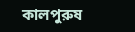কালপুরুষ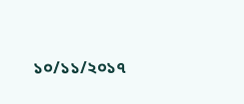১০/১১/২০১৭